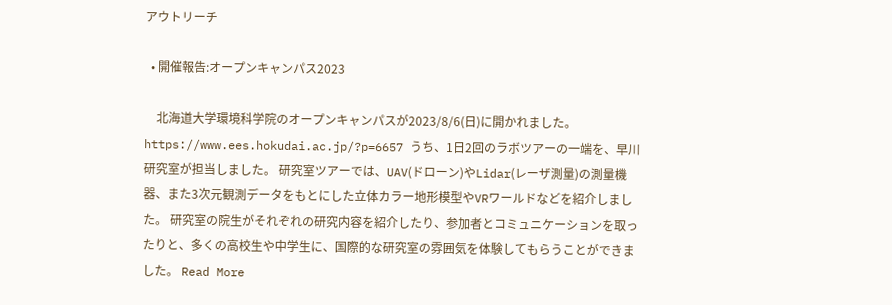アウトリーチ

  • 開催報告:オープンキャンパス2023

    北海道大学環境科学院のオープンキャンパスが2023/8/6(日)に開かれました。 https://www.ees.hokudai.ac.jp/?p=6657 うち、1日2回のラボツアーの一端を、早川研究室が担当しました。 研究室ツアーでは、UAV(ドローン)やLidar(レーザ測量)の測量機器、また3次元観測データをもとにした立体カラー地形模型やVRワールドなどを紹介しました。 研究室の院生がそれぞれの研究内容を紹介したり、参加者とコミュニケーションを取ったりと、多くの高校生や中学生に、国際的な研究室の雰囲気を体験してもらうことができました。 Read More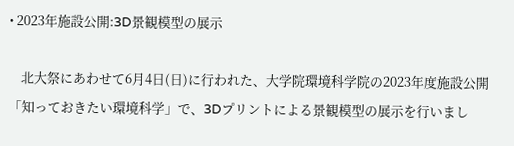• 2023年施設公開:3D景観模型の展示

    北大祭にあわせて6月4日(日)に行われた、大学院環境科学院の2023年度施設公開「知っておきたい環境科学」で、3Dプリントによる景観模型の展示を行いまし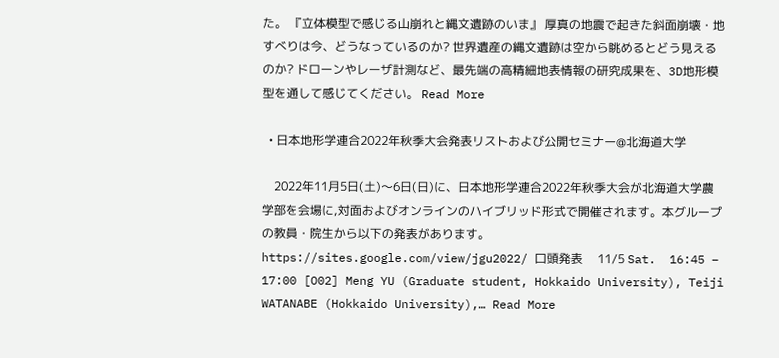た。 『立体模型で感じる山崩れと縄文遺跡のいま』 厚真の地震で起きた斜面崩壊・地すべりは今、どうなっているのか? 世界遺産の縄文遺跡は空から眺めるとどう見えるのか? ドローンやレーザ計測など、最先端の高精細地表情報の研究成果を、3D地形模型を通して感じてください。 Read More

  • 日本地形学連合2022年秋季大会発表リストおよび公開セミナー@北海道大学

    2022年11月5日(土)〜6日(日)に、日本地形学連合2022年秋季大会が北海道大学農学部を会場に,対面およびオンラインのハイブリッド形式で開催されます。本グループの教員・院生から以下の発表があります。 https://sites.google.com/view/jgu2022/ 口頭発表     11/5 Sat.  16:45 – 17:00 [O02] Meng YU (Graduate student, Hokkaido University), Teiji WATANABE (Hokkaido University),… Read More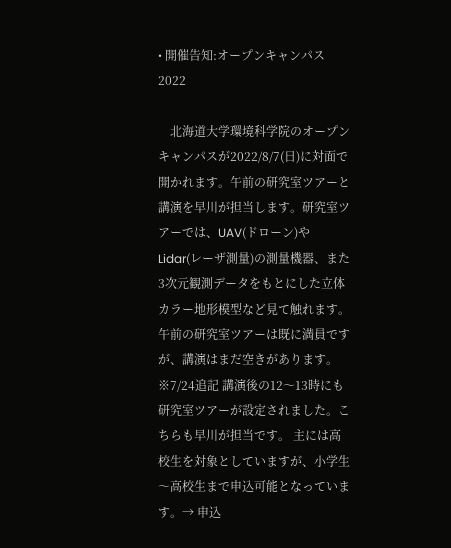• 開催告知:オープンキャンパス2022

    北海道大学環境科学院のオープンキャンパスが2022/8/7(日)に対面で開かれます。午前の研究室ツアーと講演を早川が担当します。研究室ツアーでは、UAV(ドローン)やLidar(レーザ測量)の測量機器、また3次元観測データをもとにした立体カラー地形模型など見て触れます。 午前の研究室ツアーは既に満員ですが、講演はまだ空きがあります。 ※7/24追記 講演後の12〜13時にも研究室ツアーが設定されました。こちらも早川が担当です。 主には高校生を対象としていますが、小学生〜高校生まで申込可能となっています。→ 申込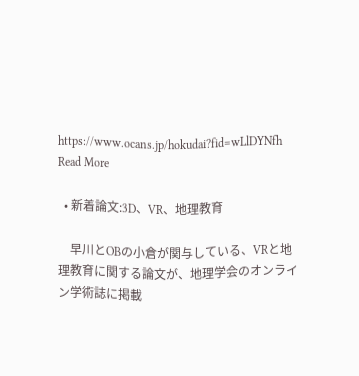https://www.ocans.jp/hokudai?fid=wLlDYNfh Read More

  • 新着論文:3D、VR、地理教育

    早川とOBの小倉が関与している、VRと地理教育に関する論文が、地理学会のオンライン学術誌に掲載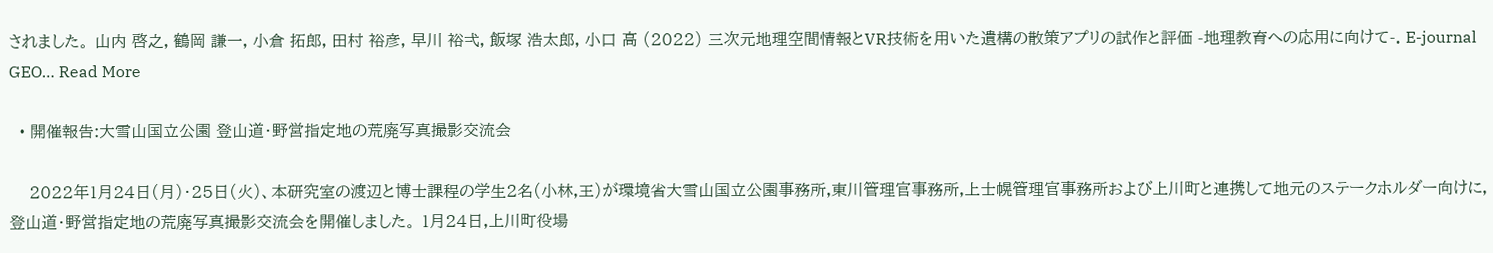されました。 山内 啓之, 鶴岡 謙一, 小倉 拓郎, 田村 裕彦, 早川 裕弌, 飯塚 浩太郎, 小口 高 (2022) 三次元地理空間情報とVR技術を用いた遺構の散策アプリの試作と評価 -地理教育への応用に向けて-. E-journal GEO… Read More

  • 開催報告:大雪山国立公園 登山道・野営指定地の荒廃写真撮影交流会

    2022年1月24日(月)・25日(火)、本研究室の渡辺と博士課程の学生2名(小林,王)が環境省大雪山国立公園事務所,東川管理官事務所,上士幌管理官事務所および上川町と連携して地元のステークホルダー向けに,登山道・野営指定地の荒廃写真撮影交流会を開催しました。 1月24日,上川町役場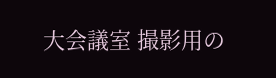大会議室 撮影用の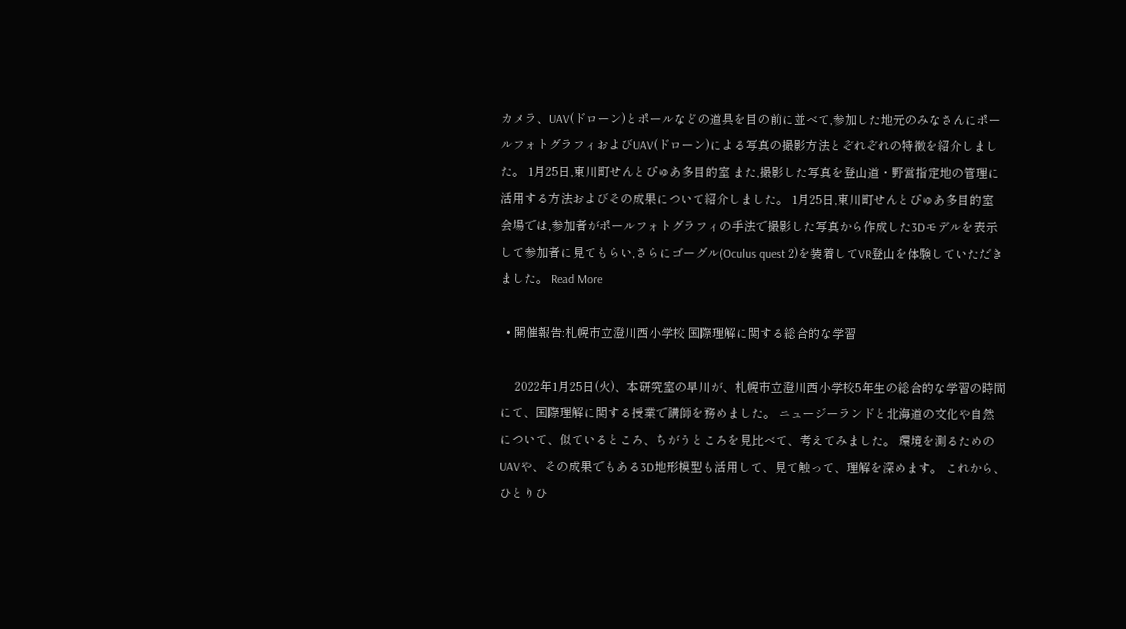カメラ、UAV(ドローン)とポールなどの道具を目の前に並べて,参加した地元のみなさんにポールフォトグラフィおよびUAV(ドローン)による写真の撮影方法とぞれぞれの特徴を紹介しました。 1月25日,東川町せんとぴゅあ多目的室 また,撮影した写真を登山道・野営指定地の管理に活用する方法およびその成果について紹介しました。 1月25日,東川町せんとぴゅあ多目的室 会場では,参加者がポールフォトグラフィの手法で撮影した写真から作成した3Dモデルを表示して参加者に見てもらい,さらにゴーグル(Oculus quest 2)を装着してVR登山を体験していただきました。 Read More

  • 開催報告:札幌市立澄川西小学校 国際理解に関する総合的な学習

     2022年1月25日(火)、本研究室の早川が、札幌市立澄川西小学校5年生の総合的な学習の時間にて、国際理解に関する授業で講師を務めました。 ニュージーランドと北海道の文化や自然について、似ているところ、ちがうところを見比べて、考えてみました。 環境を測るためのUAVや、その成果でもある3D地形模型も活用して、見て触って、理解を深めます。 これから、ひとりひ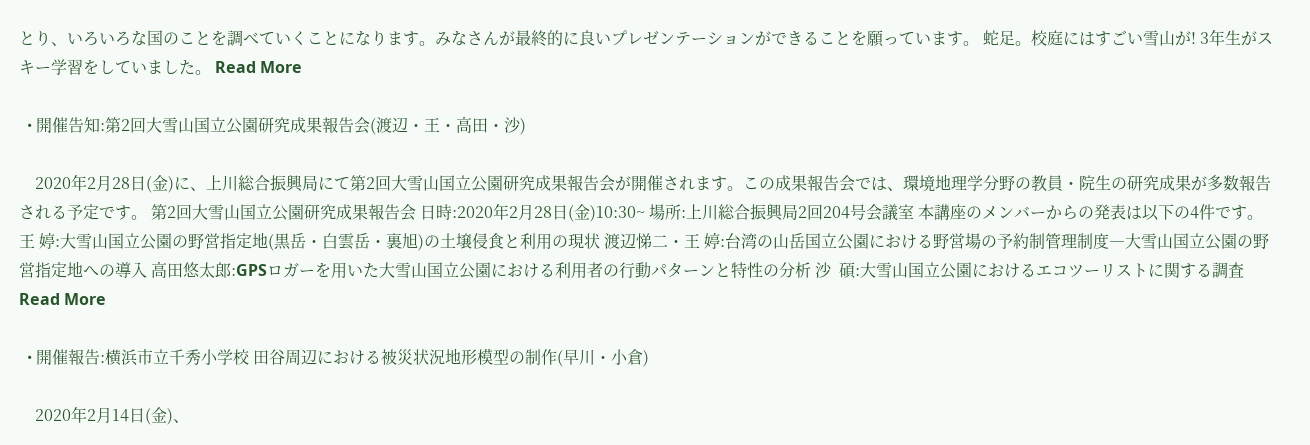とり、いろいろな国のことを調べていくことになります。みなさんが最終的に良いプレゼンテーションができることを願っています。 蛇足。校庭にはすごい雪山が! 3年生がスキー学習をしていました。 Read More

  • 開催告知:第2回大雪山国立公園研究成果報告会(渡辺・王・高田・沙)

    2020年2月28日(金)に、上川総合振興局にて第2回大雪山国立公園研究成果報告会が開催されます。この成果報告会では、環境地理学分野の教員・院生の研究成果が多数報告される予定です。 第2回大雪山国立公園研究成果報告会 日時:2020年2月28日(金)10:30~ 場所:上川総合振興局2回204号会議室 本講座のメンバーからの発表は以下の4件です。 王 婷:大雪山国立公園の野営指定地(黒岳・白雲岳・裏旭)の土壌侵食と利用の現状 渡辺悌二・王 婷:台湾の山岳国立公園における野営場の予約制管理制度―大雪山国立公園の野営指定地への導入 高田悠太郎:GPSロガーを用いた大雪山国立公園における利用者の行動パターンと特性の分析 沙  碩:大雪山国立公園におけるエコツーリストに関する調査 Read More

  • 開催報告:横浜市立千秀小学校 田谷周辺における被災状況地形模型の制作(早川・小倉)

    2020年2月14日(金)、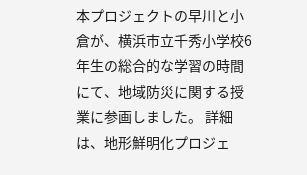本プロジェクトの早川と小倉が、横浜市立千秀小学校6年生の総合的な学習の時間にて、地域防災に関する授業に参画しました。 詳細は、地形鮮明化プロジェ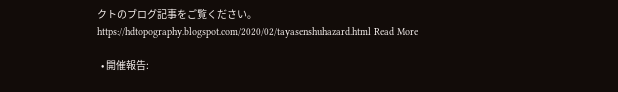クトのブログ記事をご覧ください。 https://hdtopography.blogspot.com/2020/02/tayasenshuhazard.html Read More

  • 開催報告: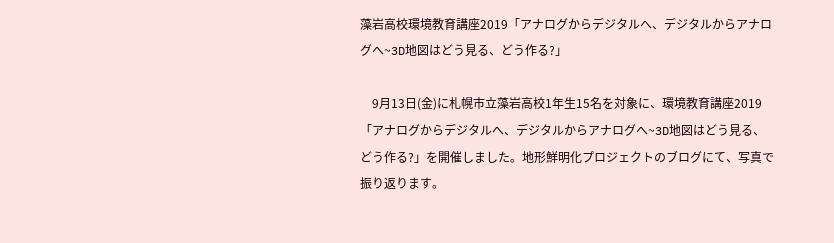藻岩高校環境教育講座2019「アナログからデジタルへ、デジタルからアナログへ~3D地図はどう見る、どう作る?」

    9月13日(金)に札幌市立藻岩高校1年生15名を対象に、環境教育講座2019「アナログからデジタルへ、デジタルからアナログへ~3D地図はどう見る、どう作る?」を開催しました。地形鮮明化プロジェクトのブログにて、写真で振り返ります。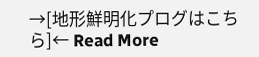→[地形鮮明化プログはこちら]← Read More